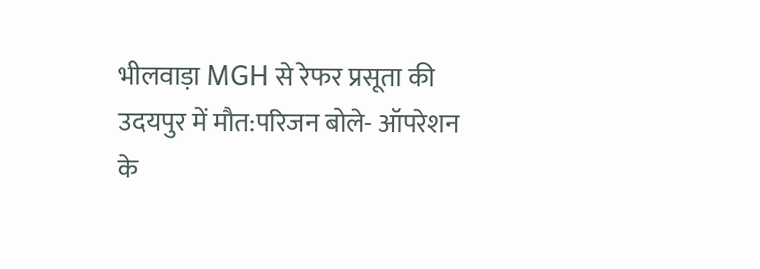भीलवाड़ा MGH से रेफर प्रसूता की उदयपुर में मौत:परिजन बोले- ऑपरेशन के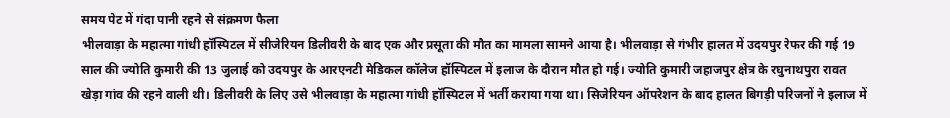समय पेट में गंदा पानी रहने से संक्रमण फैला
भीलवाड़ा के महात्मा गांधी हॉस्पिटल में सीजेरियन डिलीवरी के बाद एक और प्रसूता की मौत का मामला सामने आया है। भीलवाड़ा से गंभीर हालत में उदयपुर रेफर की गई 19 साल की ज्योति कुमारी की 13 जुलाई को उदयपुर के आरएनटी मेडिकल कॉलेज हॉस्पिटल में इलाज के दौरान मौत हो गई। ज्योति कुमारी जहाजपुर क्षेत्र के रघुनाथपुरा रावत खेड़ा गांव की रहने वाली थी। डिलीवरी के लिए उसे भीलवाड़ा के महात्मा गांधी हॉस्पिटल में भर्ती कराया गया था। सिजेरियन ऑपरेशन के बाद हालत बिगड़ी परिजनों ने इलाज में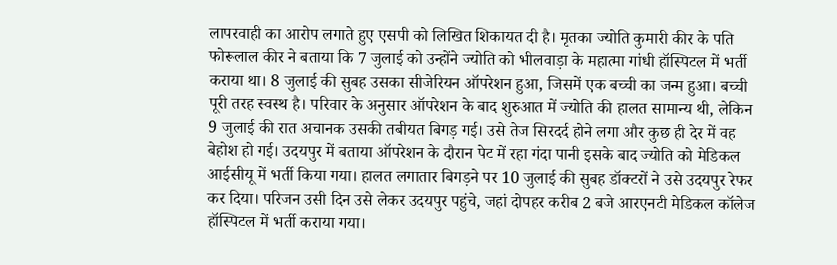लापरवाही का आरोप लगाते हुए एसपी को लिखित शिकायत दी है। मृतका ज्योति कुमारी कीर के पति फोरूलाल कीर ने बताया कि 7 जुलाई को उन्होंने ज्योति को भीलवाड़ा के महात्मा गांधी हॉस्पिटल में भर्ती कराया था। 8 जुलाई की सुबह उसका सीजेरियन ऑपरेशन हुआ, जिसमें एक बच्ची का जन्म हुआ। बच्ची पूरी तरह स्वस्थ है। परिवार के अनुसार ऑपरेशन के बाद शुरुआत में ज्योति की हालत सामान्य थी, लेकिन 9 जुलाई की रात अचानक उसकी तबीयत बिगड़ गई। उसे तेज सिरदर्द होने लगा और कुछ ही देर में वह बेहोश हो गई। उदयपुर में बताया ऑपरेशन के दौरान पेट में रहा गंदा पानी इसके बाद ज्योति को मेडिकल आईसीयू में भर्ती किया गया। हालत लगातार बिगड़ने पर 10 जुलाई की सुबह डॉक्टरों ने उसे उदयपुर रेफर कर दिया। परिजन उसी दिन उसे लेकर उदयपुर पहुंचे, जहां दोपहर करीब 2 बजे आरएनटी मेडिकल कॉलेज हॉस्पिटल में भर्ती कराया गया।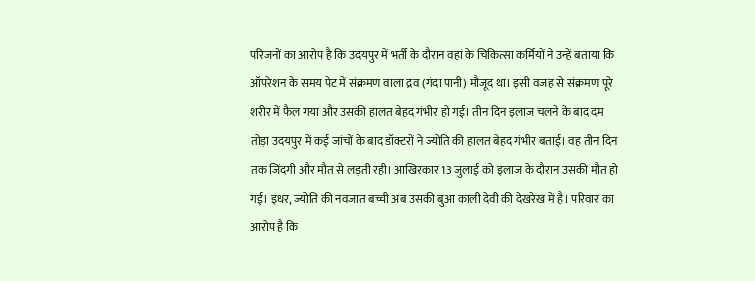परिजनों का आरोप है कि उदयपुर में भर्ती के दौरान वहां के चिकित्सा कर्मियों ने उन्हें बताया कि ऑपरेशन के समय पेट में संक्रमण वाला द्रव (गंदा पानी) मौजूद था। इसी वजह से संक्रमण पूरे शरीर में फैल गया और उसकी हालत बेहद गंभीर हो गई। तीन दिन इलाज चलने के बाद दम तोड़ा उदयपुर में कई जांचों के बाद डॉक्टरों ने ज्योति की हालत बेहद गंभीर बताई। वह तीन दिन तक जिंदगी और मौत से लड़ती रही। आखिरकार 13 जुलाई को इलाज के दौरान उसकी मौत हो गई। इधर, ज्योति की नवजात बच्ची अब उसकी बुआ काली देवी की देखरेख में है। परिवार का आरोप है कि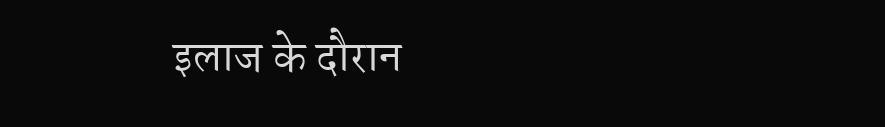इलाज के दौरान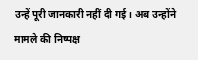उन्हें पूरी जानकारी नहीं दी गई। अब उन्होंने मामले की निष्पक्ष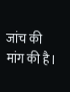जांच की मांग की है।